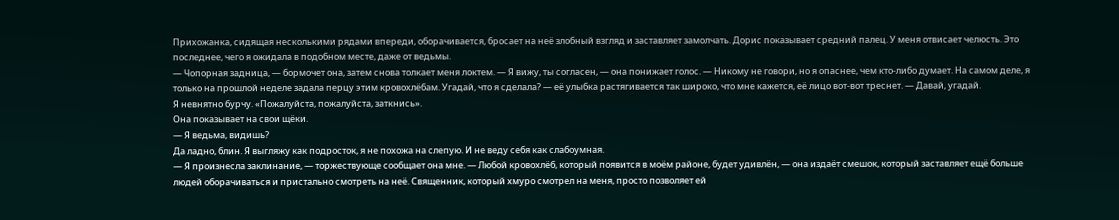Прихожанка, сидящая несколькими рядами впереди, оборачивается, бросает на неё злобный взгляд и заставляет замолчать. Дорис показывает средний палец. У меня отвисает челюсть. Это последнее, чего я ожидала в подобном месте, даже от ведьмы.
— Чопорная задница, — бормочет она, затем снова толкает меня локтем. — Я вижу, ты согласен, — она понижает голос. — Никому не говори, но я опаснее, чем кто-либо думает. На самом деле, я только на прошлой неделе задала перцу этим кровохлёбам. Угадай, что я сделала? — её улыбка растягивается так широко, что мне кажется, её лицо вот-вот треснет. — Давай, угадай.
Я невнятно бурчу. «Пожалуйста, пожалуйста, заткнись».
Она показывает на свои щёки.
— Я ведьма, видишь?
Да ладно, блин. Я выгляжу как подросток, я не похожа на слепую. И не веду себя как слабоумная.
— Я произнесла заклинание, — торжествующе сообщает она мне. — Любой кровохлёб, который появится в моём районе, будет удивлён, — она издаёт смешок, который заставляет ещё больше людей оборачиваться и пристально смотреть на неё. Священник, который хмуро смотрел на меня, просто позволяет ей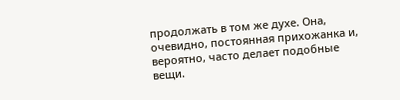продолжать в том же духе. Она, очевидно, постоянная прихожанка и, вероятно, часто делает подобные вещи.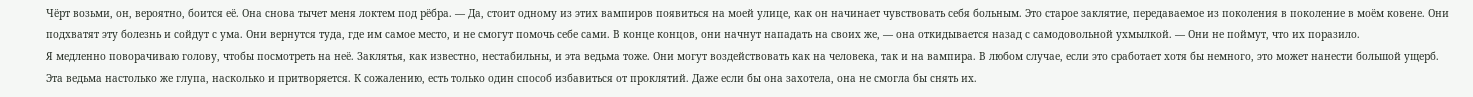Чёрт возьми, он, вероятно, боится её. Она снова тычет меня локтем под рёбра. — Да, стоит одному из этих вампиров появиться на моей улице, как он начинает чувствовать себя больным. Это старое заклятие, передаваемое из поколения в поколение в моём ковене. Они подхватят эту болезнь и сойдут с ума. Они вернутся туда, где им самое место, и не смогут помочь себе сами. В конце концов, они начнут нападать на своих же, — она откидывается назад с самодовольной ухмылкой. — Они не поймут, что их поразило.
Я медленно поворачиваю голову, чтобы посмотреть на неё. Заклятья, как известно, нестабильны, и эта ведьма тоже. Они могут воздействовать как на человека, так и на вампира. В любом случае, если это сработает хотя бы немного, это может нанести большой ущерб. Эта ведьма настолько же глупа, насколько и притворяется. К сожалению, есть только один способ избавиться от проклятий. Даже если бы она захотела, она не смогла бы снять их.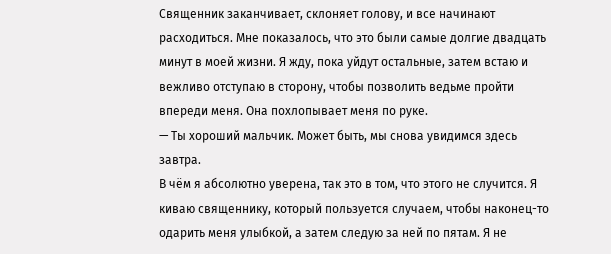Священник заканчивает, склоняет голову, и все начинают расходиться. Мне показалось, что это были самые долгие двадцать минут в моей жизни. Я жду, пока уйдут остальные, затем встаю и вежливо отступаю в сторону, чтобы позволить ведьме пройти впереди меня. Она похлопывает меня по руке.
— Ты хороший мальчик. Может быть, мы снова увидимся здесь завтра.
В чём я абсолютно уверена, так это в том, что этого не случится. Я киваю священнику, который пользуется случаем, чтобы наконец-то одарить меня улыбкой, а затем следую за ней по пятам. Я не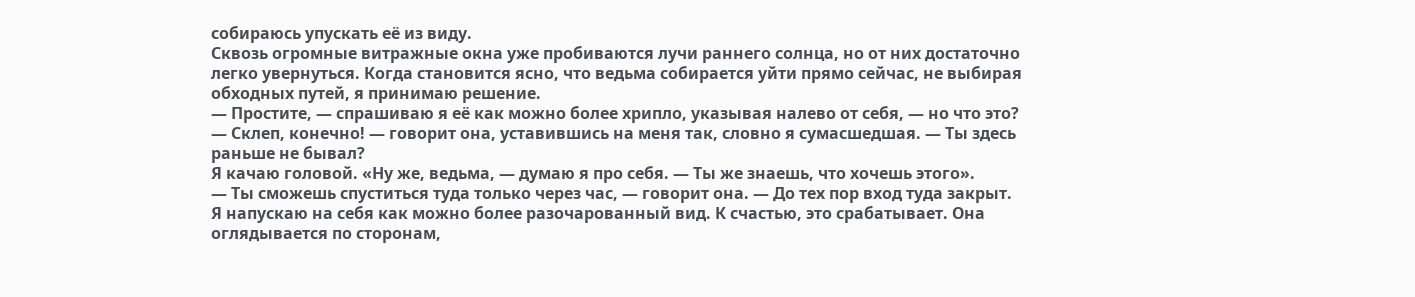собираюсь упускать её из виду.
Сквозь огромные витражные окна уже пробиваются лучи раннего солнца, но от них достаточно легко увернуться. Когда становится ясно, что ведьма собирается уйти прямо сейчас, не выбирая обходных путей, я принимаю решение.
— Простите, — спрашиваю я её как можно более хрипло, указывая налево от себя, — но что это?
— Склеп, конечно! — говорит она, уставившись на меня так, словно я сумасшедшая. — Ты здесь раньше не бывал?
Я качаю головой. «Ну же, ведьма, — думаю я про себя. — Ты же знаешь, что хочешь этого».
— Ты сможешь спуститься туда только через час, — говорит она. — До тех пор вход туда закрыт.
Я напускаю на себя как можно более разочарованный вид. К счастью, это срабатывает. Она оглядывается по сторонам,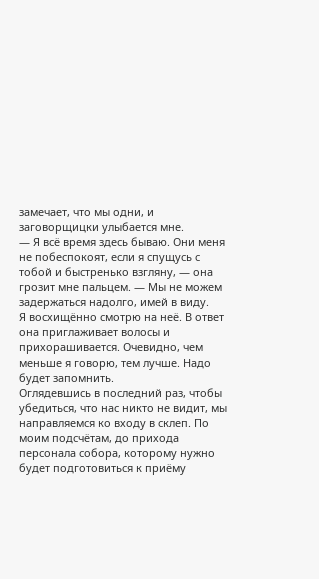замечает, что мы одни, и заговорщицки улыбается мне.
— Я всё время здесь бываю. Они меня не побеспокоят, если я спущусь с тобой и быстренько взгляну, — она грозит мне пальцем. — Мы не можем задержаться надолго, имей в виду.
Я восхищённо смотрю на неё. В ответ она приглаживает волосы и прихорашивается. Очевидно, чем меньше я говорю, тем лучше. Надо будет запомнить.
Оглядевшись в последний раз, чтобы убедиться, что нас никто не видит, мы направляемся ко входу в склеп. По моим подсчётам, до прихода персонала собора, которому нужно будет подготовиться к приёму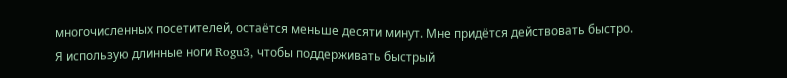многочисленных посетителей, остаётся меньше десяти минут. Мне придётся действовать быстро.
Я использую длинные ноги Rogu3, чтобы поддерживать быстрый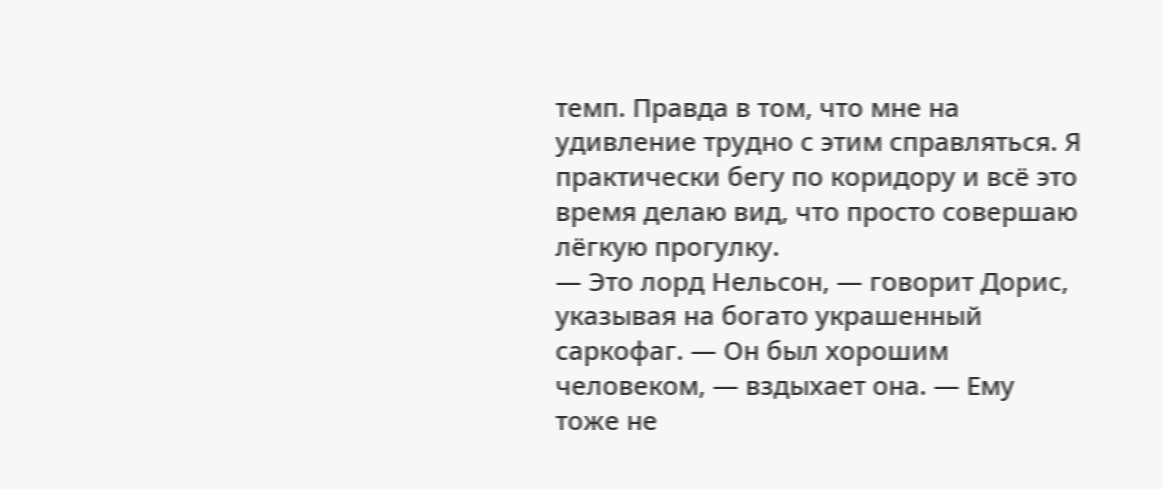темп. Правда в том, что мне на удивление трудно с этим справляться. Я практически бегу по коридору и всё это время делаю вид, что просто совершаю лёгкую прогулку.
— Это лорд Нельсон, — говорит Дорис, указывая на богато украшенный саркофаг. — Он был хорошим человеком, — вздыхает она. — Ему тоже не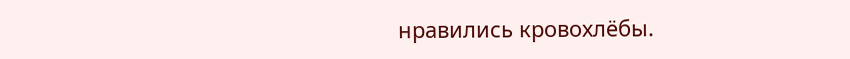нравились кровохлёбы.